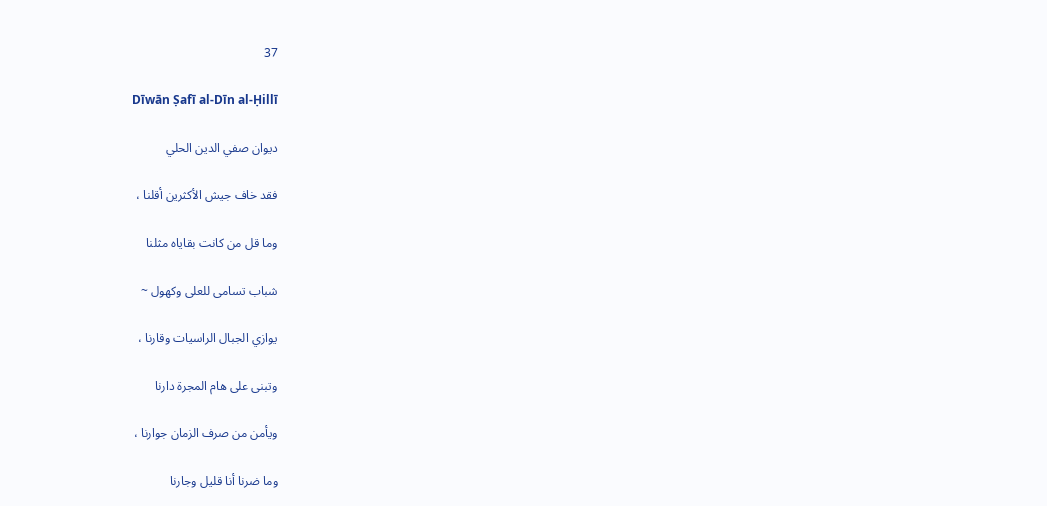37

Dīwān Ṣafī al-Dīn al-Ḥillī

ديوان صفي الدين الحلي

فقد خاف جيش الأكثرين أقلنا ،

وما قل من كانت بقاياه مثلنا

شباب تسامى للعلى وكهول ~

يوازي الجبال الراسيات وقارنا ،

وتبنى على هام المجرة دارنا

ويأمن من صرف الزمان جوارنا ،

وما ضرنا أنا قليل وجارنا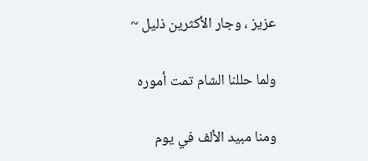عزيز ، وجار الأكثرين ذليل ~

ولما حللنا الشام تمت أموره

ومنا مبيد الألف في يوم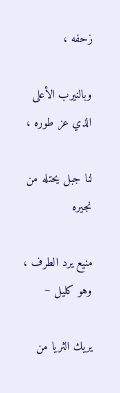زحفه ،

وبالنيرب الأعلى الذي عز طوره ،

لنا جبل يحتله من نجيره

منيع يرد الطرف ، وهو كليل ~

يريك الثريا من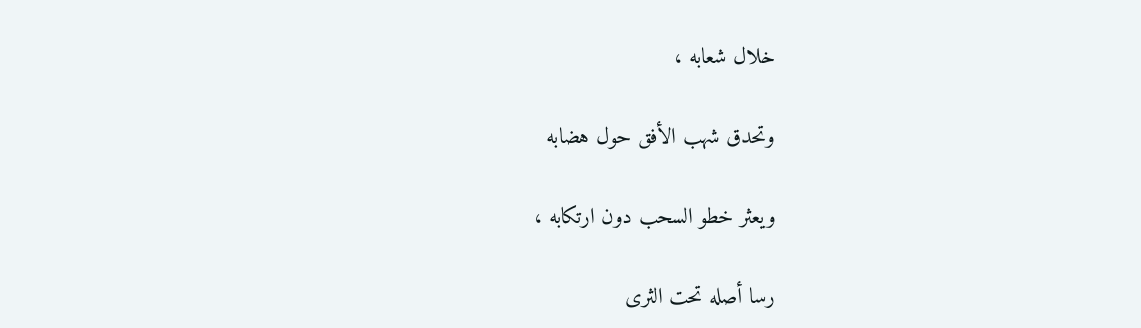خلال شعابه ،

وتحدق شهب الأفق حول هضابه

ويعثر خطو السحب دون ارتكابه ،

رسا أصله تحت الثرى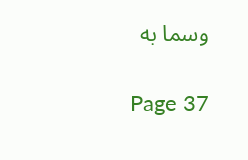وسما به

Page 37